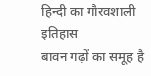हिन्दी का गौरवशाली इतिहास
बावन गढ़ों का समूह है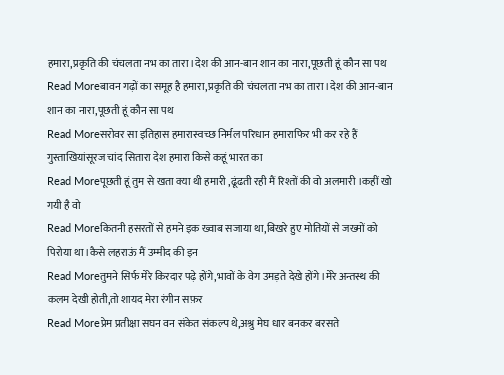हमारा,प्रकृति की चंचलता नभ का तारा।देश की आन-बान शान का नारा,पूछती हूं कौन सा पथ
Read Moreबावन गढ़ों का समूह है हमारा,प्रकृति की चंचलता नभ का तारा।देश की आन-बान शान का नारा,पूछती हूं कौन सा पथ
Read Moreसरोवर सा इतिहास हमारास्वच्छ निर्मल परिधान हमाराफिर भी कर रहे हैं गुस्ताखियांसूरज चांद सितारा देश हमारा किसे कहूं भारत का
Read Moreपूछती हूं तुम से खता क्या थी हमारी ,ढूंढती रही मैं रिश्तों की वो अलमारी ।कहीं खो गयी है वो
Read Moreकितनी हसरतों से हमने इक ख्वाब सजाया था,बिखरे हुए मोतियों से जख्मों को पिरोया था।कैसे लहराऊं मैं उम्मीद की इन
Read Moreतुमने सिर्फ मेरे किरदार पढ़े होंगे,भावों के वेग उमड़ते देखे होंगे।मेरे अन्तस्थ की कलम देखी होती,तो शायद मेरा रंगीन सफ़र
Read Moreप्रेम प्रतीक्षा सघन वन संकेत संकल्प थे,अश्रु मेघ धार बनकर बरसते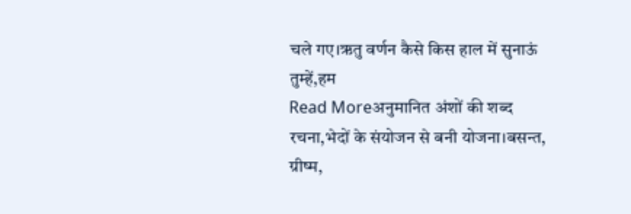चले गए।ऋतु वर्णन कैसे किस हाल में सुनाऊं तुम्हें,हम
Read Moreअनुमानित अंशों की शब्द रचना,भेदों के संयोजन से बनी योजना।बसन्त, ग्रीष्म,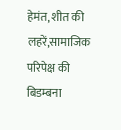हेमंत, शीत की लहरें,सामाजिक परिपेक्ष की बिडम्बना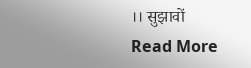।। सुझावों
Read More